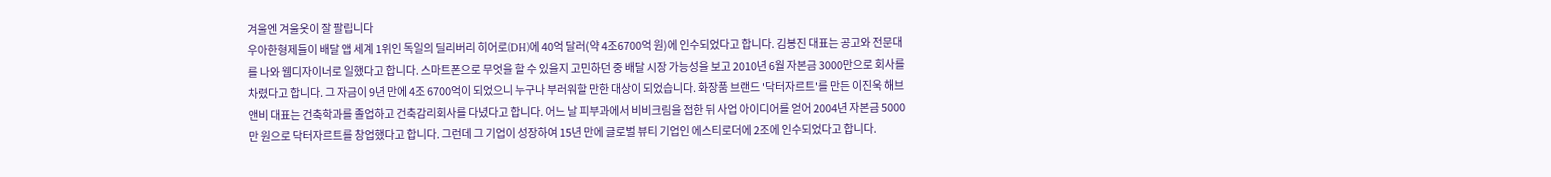겨울엔 겨울옷이 잘 팔립니다
우아한형제들이 배달 앱 세계 1위인 독일의 딜리버리 히어로(DH)에 40억 달러(약 4조6700억 원)에 인수되었다고 합니다. 김봉진 대표는 공고와 전문대를 나와 웹디자이너로 일했다고 합니다. 스마트폰으로 무엇을 할 수 있을지 고민하던 중 배달 시장 가능성을 보고 2010년 6월 자본금 3000만으로 회사를 차렸다고 합니다. 그 자금이 9년 만에 4조 6700억이 되었으니 누구나 부러워할 만한 대상이 되었습니다. 화장품 브랜드 '닥터자르트'를 만든 이진욱 해브앤비 대표는 건축학과를 졸업하고 건축감리회사를 다녔다고 합니다. 어느 날 피부과에서 비비크림을 접한 뒤 사업 아이디어를 얻어 2004년 자본금 5000만 원으로 닥터자르트를 창업했다고 합니다. 그런데 그 기업이 성장하여 15년 만에 글로벌 뷰티 기업인 에스티로더에 2조에 인수되었다고 합니다.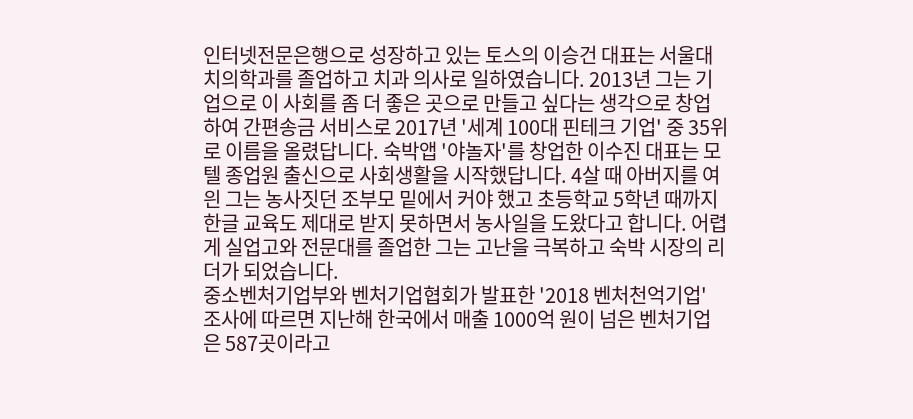인터넷전문은행으로 성장하고 있는 토스의 이승건 대표는 서울대 치의학과를 졸업하고 치과 의사로 일하였습니다. 2013년 그는 기업으로 이 사회를 좀 더 좋은 곳으로 만들고 싶다는 생각으로 창업하여 간편송금 서비스로 2017년 '세계 100대 핀테크 기업' 중 35위로 이름을 올렸답니다. 숙박앱 '야놀자'를 창업한 이수진 대표는 모텔 종업원 출신으로 사회생활을 시작했답니다. 4살 때 아버지를 여읜 그는 농사짓던 조부모 밑에서 커야 했고 초등학교 5학년 때까지 한글 교육도 제대로 받지 못하면서 농사일을 도왔다고 합니다. 어렵게 실업고와 전문대를 졸업한 그는 고난을 극복하고 숙박 시장의 리더가 되었습니다.
중소벤처기업부와 벤처기업협회가 발표한 '2018 벤처천억기업' 조사에 따르면 지난해 한국에서 매출 1000억 원이 넘은 벤처기업은 587곳이라고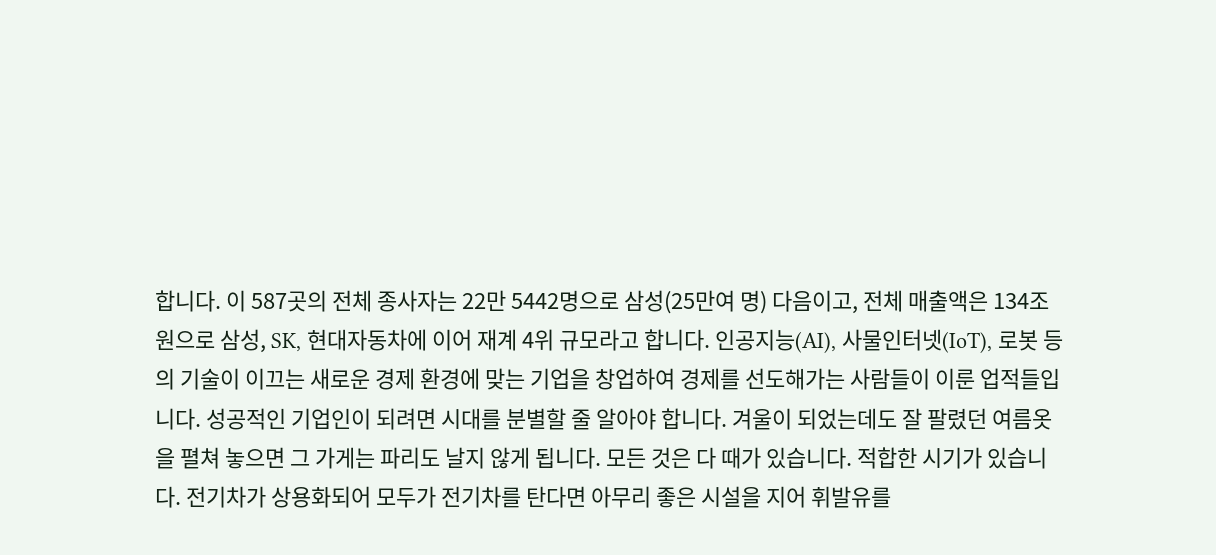합니다. 이 587곳의 전체 종사자는 22만 5442명으로 삼성(25만여 명) 다음이고, 전체 매출액은 134조 원으로 삼성, SK, 현대자동차에 이어 재계 4위 규모라고 합니다. 인공지능(AI), 사물인터넷(IoT), 로봇 등의 기술이 이끄는 새로운 경제 환경에 맞는 기업을 창업하여 경제를 선도해가는 사람들이 이룬 업적들입니다. 성공적인 기업인이 되려면 시대를 분별할 줄 알아야 합니다. 겨울이 되었는데도 잘 팔렸던 여름옷을 펼쳐 놓으면 그 가게는 파리도 날지 않게 됩니다. 모든 것은 다 때가 있습니다. 적합한 시기가 있습니다. 전기차가 상용화되어 모두가 전기차를 탄다면 아무리 좋은 시설을 지어 휘발유를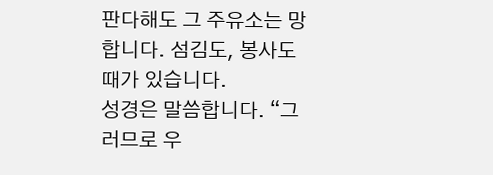판다해도 그 주유소는 망합니다. 섬김도, 봉사도 때가 있습니다.
성경은 말씀합니다. “그러므로 우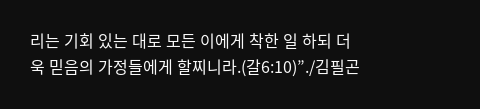리는 기회 있는 대로 모든 이에게 착한 일 하되 더욱 믿음의 가정들에게 할찌니라.(갈6:10)”./김필곤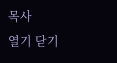목사
열기 닫기